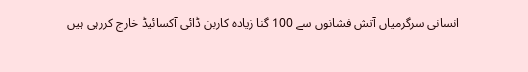انسانی سرگرمیاں آتش فشانوں سے 100 گنا زیادہ کاربن ڈائی آکسائیڈ خارج کررہی ہیں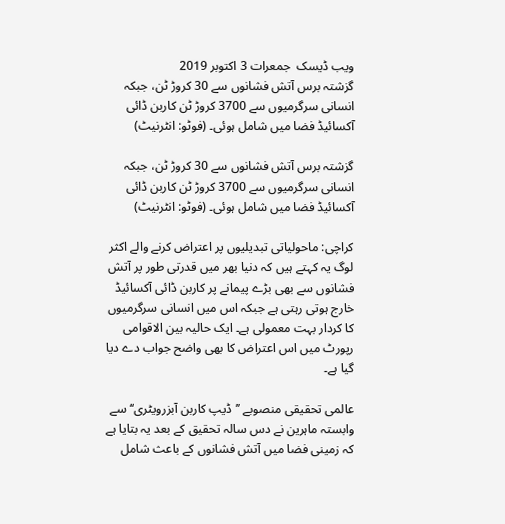ویب ڈیسک  جمعرات 3 اکتوبر 2019
گزشتہ برس آتش فشانوں سے 30 کروڑ ٹن، جبکہ انسانی سرگرمیوں سے 3700 کروڑ ٹن کاربن ڈائی آکسائیڈ فضا میں شامل ہوئی۔ (فوٹو: انٹرنیٹ)

گزشتہ برس آتش فشانوں سے 30 کروڑ ٹن، جبکہ انسانی سرگرمیوں سے 3700 کروڑ ٹن کاربن ڈائی آکسائیڈ فضا میں شامل ہوئی۔ (فوٹو: انٹرنیٹ)

کراچی: ماحولیاتی تبدیلیوں پر اعتراض کرنے والے اکثر لوگ یہ کہتے ہیں کہ دنیا بھر میں قدرتی طور پر آتش فشانوں سے بھی بڑے پیمانے پر کاربن ڈائی آکسائیڈ خارج ہوتی رہتی ہے جبکہ اس میں انسانی سرگرمیوں کا کردار بہت معمولی ہے۔ ایک حالیہ بین الاقوامی رپورٹ میں اس اعتراض کا بھی واضح جواب دے دیا گیا ہے۔

عالمی تحقیقی منصوبے ’’ڈیپ کاربن آبزرویٹری‘‘ سے وابستہ ماہرین نے دس سالہ تحقیق کے بعد یہ بتایا ہے کہ زمینی فضا میں آتش فشانوں کے باعث شامل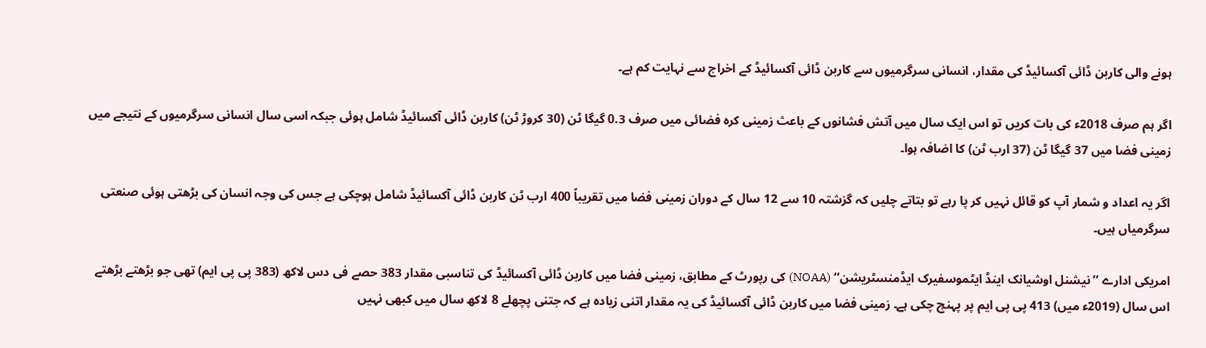ہونے والی کاربن ڈائی آکسائیڈ کی مقدار، انسانی سرگرمیوں سے کاربن ڈائی آکسائیڈ کے اخراج سے نہایت کم ہے۔

اگر ہم صرف 2018ء کی بات کریں تو اس ایک سال میں آتش فشانوں کے باعث زمینی کرہ فضائی میں صرف 0.3 گیگا ٹن (30 کروڑ ٹن) کاربن ڈائی آکسائیڈ شامل ہوئی جبکہ اسی سال انسانی سرگرمیوں کے نتیجے میں زمینی فضا میں 37 گیگا ٹن (37 ارب ٹن) کا اضافہ ہوا۔

اگر یہ اعداد و شمار آپ کو قائل نہیں کر پا رہے تو بتاتے چلیں کہ گزشتہ 10 سے 12 سال کے دوران زمینی فضا میں تقریباً 400 ارب ٹن کاربن ڈائی آکسائیڈ شامل ہوچکی ہے جس کی وجہ انسان کی بڑھتی ہوئی صنعتی سرگرمیاں ہیں۔

امریکی ادارے ’’نیشنل اوشیانک اینڈ ایٹموسفیرک ایڈمنسٹریشن‘‘ (NOAA) کی رپورٹ کے مطابق، زمینی فضا میں کاربن ڈائی آکسائیڈ کی تناسبی مقدار 383 حصے فی دس لاکھ (383 پی پی ایم) تھی جو بڑھتے بڑھتے اس سال (2019ء میں) 413 پی پی ایم پر پہنچ چکی ہے۔ زمینی فضا میں کاربن ڈائی آکسائیڈ کی یہ مقدار اتنی زیادہ ہے کہ جتنی پچھلے 8 لاکھ سال میں کبھی نہیں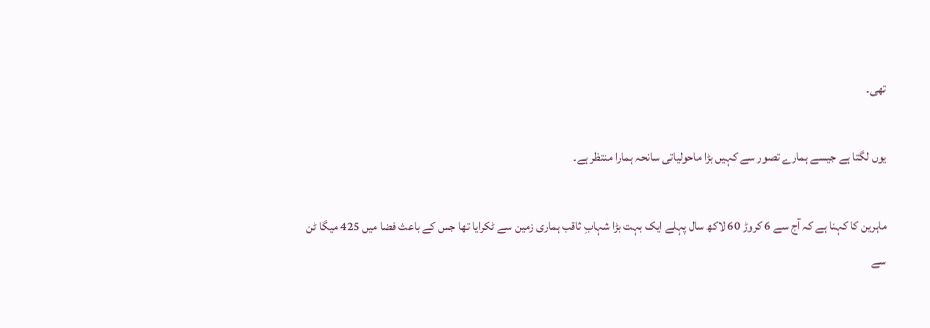تھی۔

یوں لگتا ہے جیسے ہمارے تصور سے کہیں بڑا ماحولیاتی سانحہ ہمارا منتظر ہے۔

ماہرین کا کہنا ہے کہ آج سے 6 کروڑ 60 لاکھ سال پہلے ایک بہت بڑا شہابِ ثاقب ہماری زمین سے ٹکرایا تھا جس کے باعث فضا میں 425 میگا ٹن سے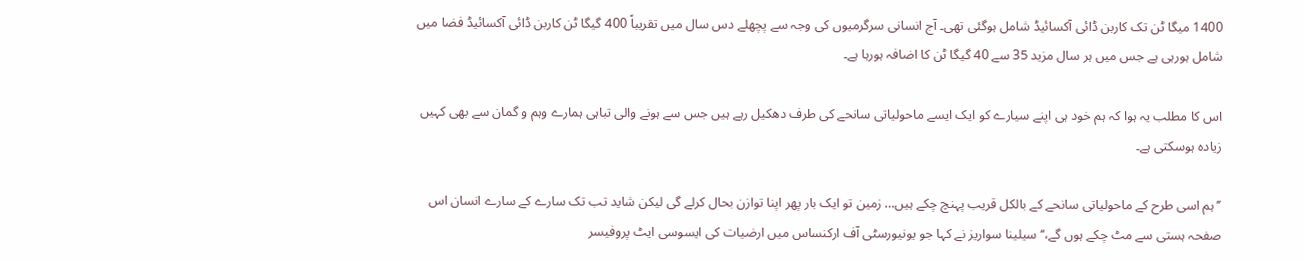1400 میگا ٹن تک کاربن ڈائی آکسائیڈ شامل ہوگئی تھی۔ آج انسانی سرگرمیوں کی وجہ سے پچھلے دس سال میں تقریباً 400 گیگا ٹن کاربن ڈائی آکسائیڈ فضا میں شامل ہورہی ہے جس میں ہر سال مزید 35 سے 40 گیگا ٹن کا اضافہ ہورہا ہے۔

اس کا مطلب یہ ہوا کہ ہم خود ہی اپنے سیارے کو ایک ایسے ماحولیاتی سانحے کی طرف دھکیل رہے ہیں جس سے ہونے والی تباہی ہمارے وہم و گمان سے بھی کہیں زیادہ ہوسکتی ہے۔

’’ہم اسی طرح کے ماحولیاتی سانحے کے بالکل قریب پہنچ چکے ہیں… زمین تو ایک بار پھر اپنا توازن بحال کرلے گی لیکن شاید تب تک سارے کے سارے انسان اس صفحہ ہستی سے مٹ چکے ہوں گے،‘‘ سیلینا سواریز نے کہا جو یونیورسٹی آف ارکنساس میں ارضیات کی ایسوسی ایٹ پروفیسر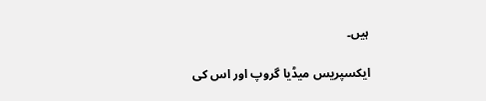ہیں۔

ایکسپریس میڈیا گروپ اور اس کی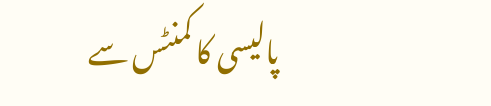پالیسی کا کمنٹس سے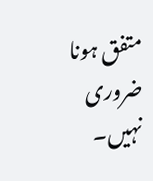متفق ہونا ضروری نہیں۔